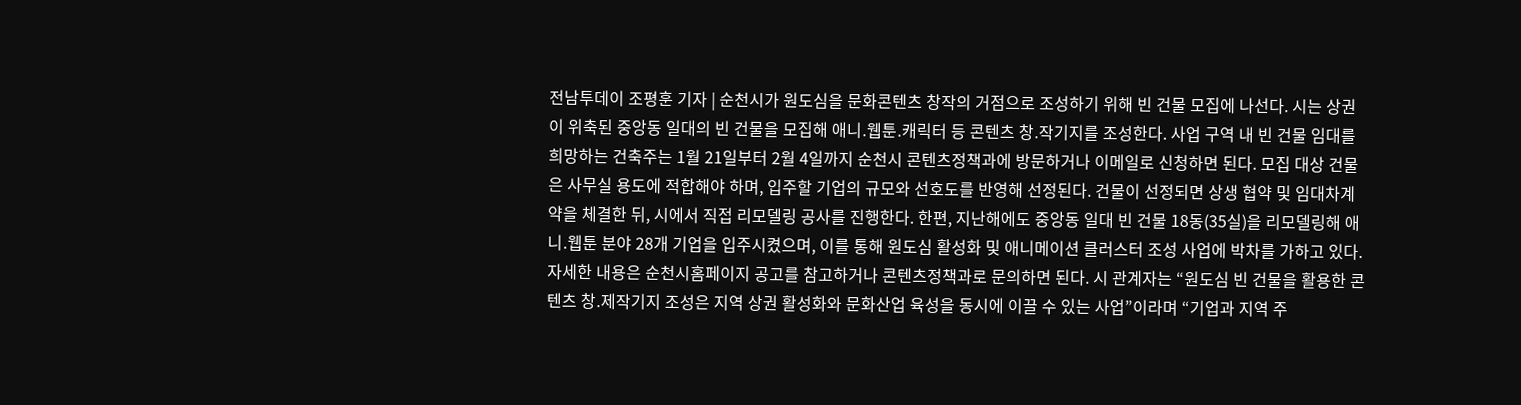전남투데이 조평훈 기자 | 순천시가 원도심을 문화콘텐츠 창작의 거점으로 조성하기 위해 빈 건물 모집에 나선다. 시는 상권이 위축된 중앙동 일대의 빈 건물을 모집해 애니․웹툰․캐릭터 등 콘텐츠 창․작기지를 조성한다. 사업 구역 내 빈 건물 임대를 희망하는 건축주는 1월 21일부터 2월 4일까지 순천시 콘텐츠정책과에 방문하거나 이메일로 신청하면 된다. 모집 대상 건물은 사무실 용도에 적합해야 하며, 입주할 기업의 규모와 선호도를 반영해 선정된다. 건물이 선정되면 상생 협약 및 임대차계약을 체결한 뒤, 시에서 직접 리모델링 공사를 진행한다. 한편, 지난해에도 중앙동 일대 빈 건물 18동(35실)을 리모델링해 애니․웹툰 분야 28개 기업을 입주시켰으며, 이를 통해 원도심 활성화 및 애니메이션 클러스터 조성 사업에 박차를 가하고 있다. 자세한 내용은 순천시홈페이지 공고를 참고하거나 콘텐츠정책과로 문의하면 된다. 시 관계자는 “원도심 빈 건물을 활용한 콘텐츠 창․제작기지 조성은 지역 상권 활성화와 문화산업 육성을 동시에 이끌 수 있는 사업”이라며 “기업과 지역 주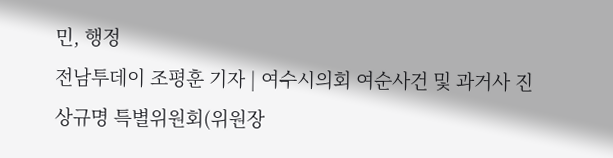민, 행정
전남투데이 조평훈 기자 | 여수시의회 여순사건 및 과거사 진상규명 특별위원회(위원장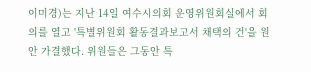이미경)는 지난 14일 여수시의회 운영위원회실에서 회의를 열고 '특별위원회 활동결과보고서 채택의 건'을 원안 가결했다. 위원들은 그동안 특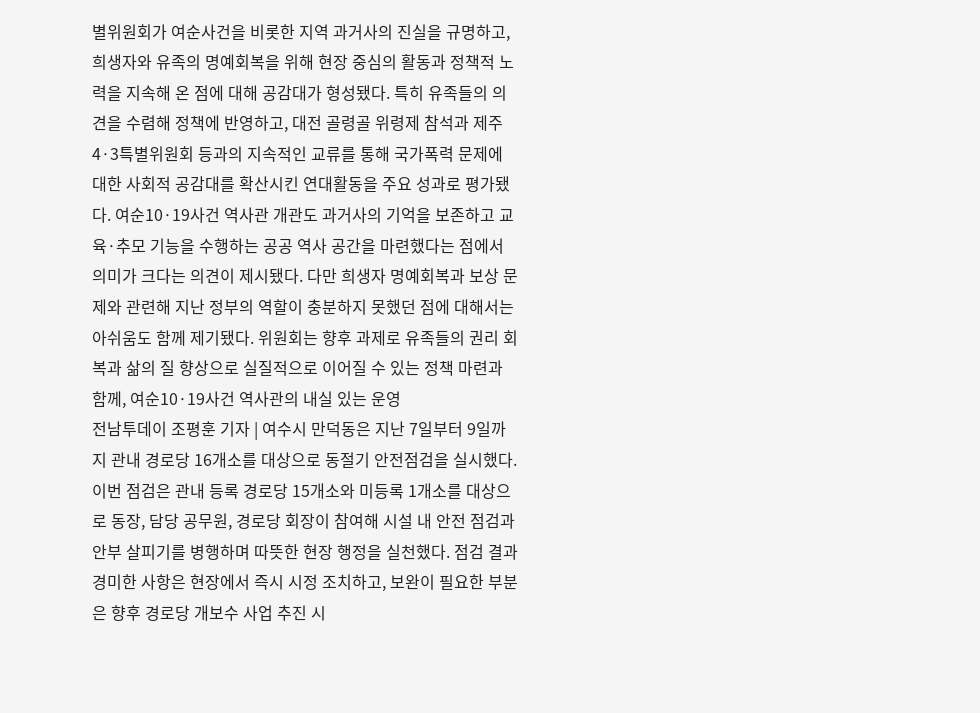별위원회가 여순사건을 비롯한 지역 과거사의 진실을 규명하고, 희생자와 유족의 명예회복을 위해 현장 중심의 활동과 정책적 노력을 지속해 온 점에 대해 공감대가 형성됐다. 특히 유족들의 의견을 수렴해 정책에 반영하고, 대전 골령골 위령제 참석과 제주4·3특별위원회 등과의 지속적인 교류를 통해 국가폭력 문제에 대한 사회적 공감대를 확산시킨 연대활동을 주요 성과로 평가됐다. 여순10·19사건 역사관 개관도 과거사의 기억을 보존하고 교육·추모 기능을 수행하는 공공 역사 공간을 마련했다는 점에서 의미가 크다는 의견이 제시됐다. 다만 희생자 명예회복과 보상 문제와 관련해 지난 정부의 역할이 충분하지 못했던 점에 대해서는 아쉬움도 함께 제기됐다. 위원회는 향후 과제로 유족들의 권리 회복과 삶의 질 향상으로 실질적으로 이어질 수 있는 정책 마련과 함께, 여순10·19사건 역사관의 내실 있는 운영
전남투데이 조평훈 기자 | 여수시 만덕동은 지난 7일부터 9일까지 관내 경로당 16개소를 대상으로 동절기 안전점검을 실시했다. 이번 점검은 관내 등록 경로당 15개소와 미등록 1개소를 대상으로 동장, 담당 공무원, 경로당 회장이 참여해 시설 내 안전 점검과 안부 살피기를 병행하며 따뜻한 현장 행정을 실천했다. 점검 결과 경미한 사항은 현장에서 즉시 시정 조치하고, 보완이 필요한 부분은 향후 경로당 개보수 사업 추진 시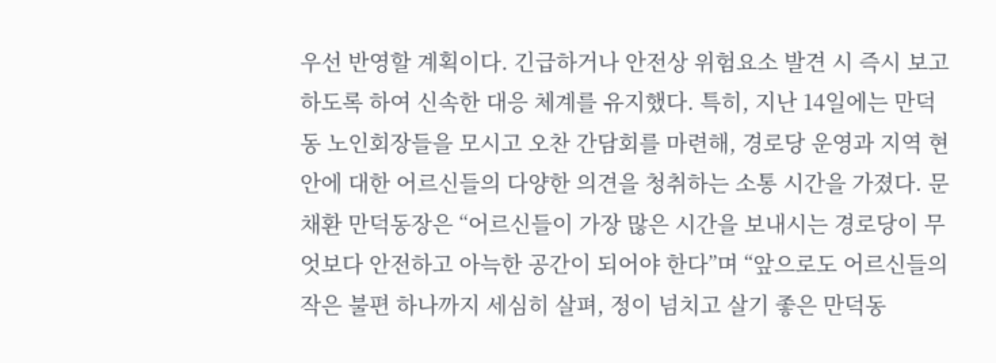우선 반영할 계획이다. 긴급하거나 안전상 위험요소 발견 시 즉시 보고하도록 하여 신속한 대응 체계를 유지했다. 특히, 지난 14일에는 만덕동 노인회장들을 모시고 오찬 간담회를 마련해, 경로당 운영과 지역 현안에 대한 어르신들의 다양한 의견을 청취하는 소통 시간을 가졌다. 문채환 만덕동장은 “어르신들이 가장 많은 시간을 보내시는 경로당이 무엇보다 안전하고 아늑한 공간이 되어야 한다”며 “앞으로도 어르신들의 작은 불편 하나까지 세심히 살펴, 정이 넘치고 살기 좋은 만덕동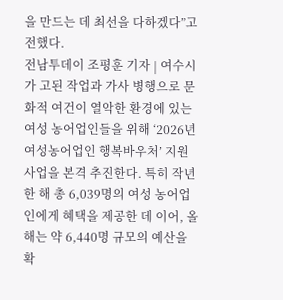을 만드는 데 최선을 다하겠다”고 전했다.
전남투데이 조평훈 기자 | 여수시가 고된 작업과 가사 병행으로 문화적 여건이 열악한 환경에 있는 여성 농어업인들을 위해 ‘2026년 여성농어업인 행복바우처’ 지원 사업을 본격 추진한다. 특히 작년 한 해 총 6,039명의 여성 농어업인에게 혜택을 제공한 데 이어, 올해는 약 6,440명 규모의 예산을 확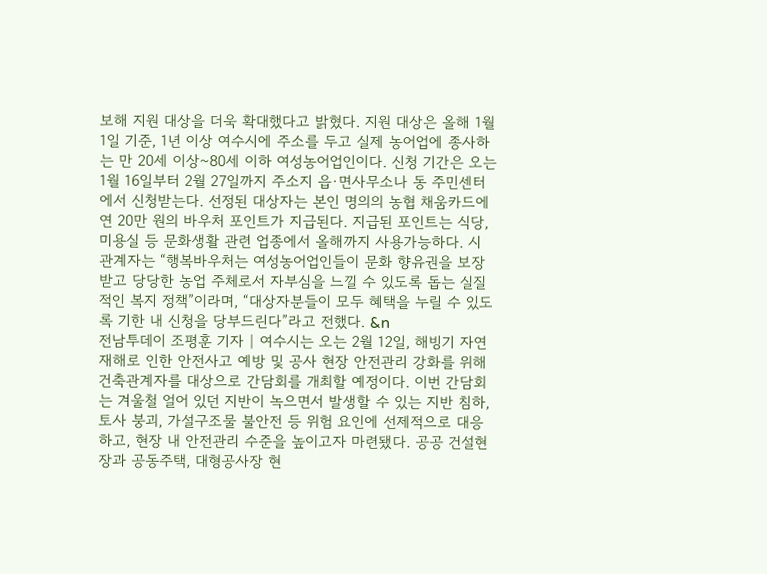보해 지원 대상을 더욱 확대했다고 밝혔다. 지원 대상은 올해 1월 1일 기준, 1년 이상 여수시에 주소를 두고 실제 농어업에 종사하는 만 20세 이상~80세 이하 여성농어업인이다. 신청 기간은 오는 1월 16일부터 2월 27일까지 주소지 읍·면사무소나 동 주민센터에서 신청받는다. 선정된 대상자는 본인 명의의 농협 채움카드에 연 20만 원의 바우처 포인트가 지급된다. 지급된 포인트는 식당, 미용실 등 문화생활 관련 업종에서 올해까지 사용가능하다. 시 관계자는 “행복바우처는 여성농어업인들이 문화 향유권을 보장받고 당당한 농업 주체로서 자부심을 느낄 수 있도록 돕는 실질적인 복지 정책”이라며, “대상자분들이 모두 혜택을 누릴 수 있도록 기한 내 신청을 당부드린다”라고 전했다. &n
전남투데이 조평훈 기자 | 여수시는 오는 2월 12일, 해빙기 자연재해로 인한 안전사고 예방 및 공사 현장 안전관리 강화를 위해 건축관계자를 대상으로 간담회를 개최할 예정이다. 이번 간담회는 겨울철 얼어 있던 지반이 녹으면서 발생할 수 있는 지반 침하, 토사 붕괴, 가설구조물 불안전 등 위험 요인에 선제적으로 대응하고, 현장 내 안전관리 수준을 높이고자 마련됐다. 공공 건설현장과 공동주택, 대형공사장 현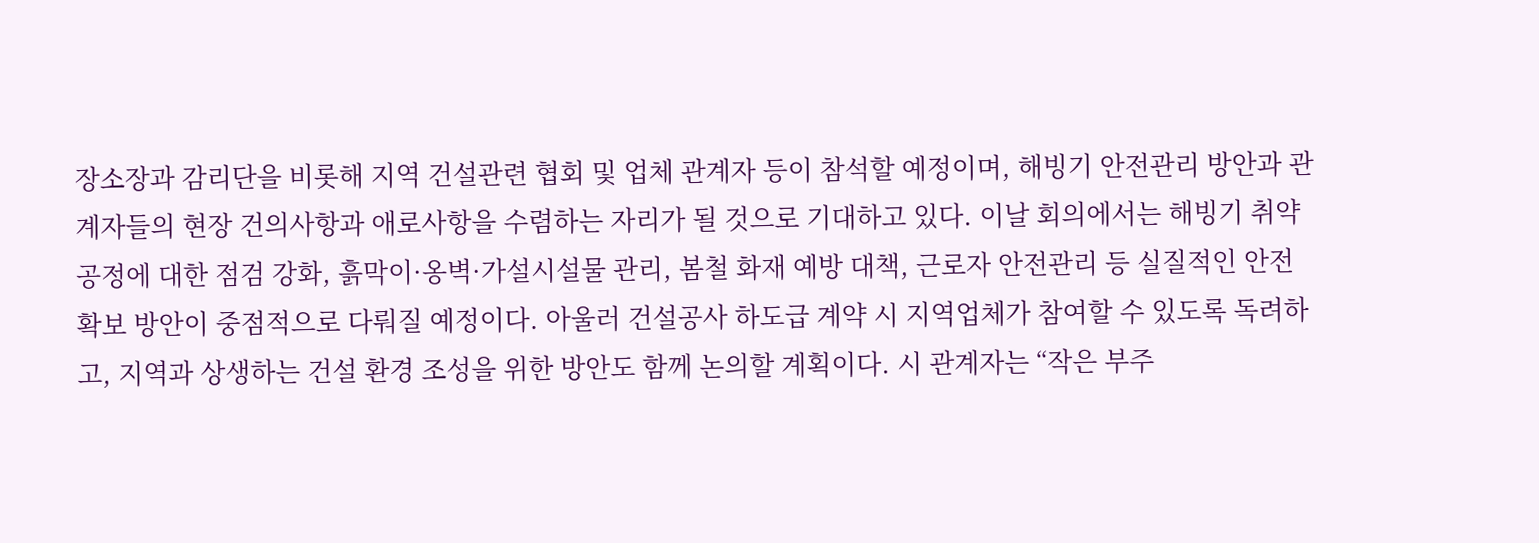장소장과 감리단을 비롯해 지역 건설관련 협회 및 업체 관계자 등이 참석할 예정이며, 해빙기 안전관리 방안과 관계자들의 현장 건의사항과 애로사항을 수렴하는 자리가 될 것으로 기대하고 있다. 이날 회의에서는 해빙기 취약 공정에 대한 점검 강화, 흙막이·옹벽·가설시설물 관리, 봄철 화재 예방 대책, 근로자 안전관리 등 실질적인 안전 확보 방안이 중점적으로 다뤄질 예정이다. 아울러 건설공사 하도급 계약 시 지역업체가 참여할 수 있도록 독려하고, 지역과 상생하는 건설 환경 조성을 위한 방안도 함께 논의할 계획이다. 시 관계자는 “작은 부주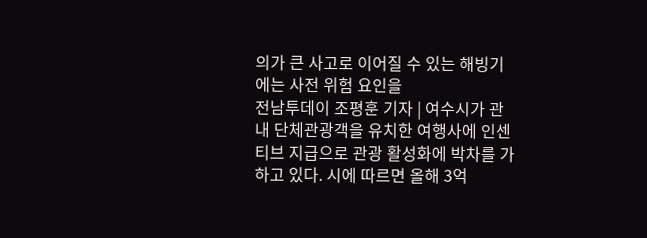의가 큰 사고로 이어질 수 있는 해빙기에는 사전 위험 요인을
전남투데이 조평훈 기자 | 여수시가 관내 단체관광객을 유치한 여행사에 인센티브 지급으로 관광 활성화에 박차를 가하고 있다. 시에 따르면 올해 3억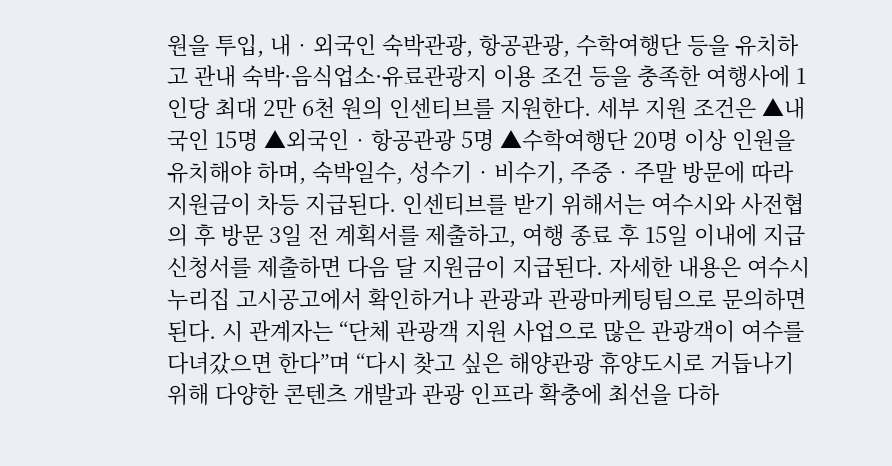원을 투입, 내‧외국인 숙박관광, 항공관광, 수학여행단 등을 유치하고 관내 숙박·음식업소·유료관광지 이용 조건 등을 충족한 여행사에 1인당 최대 2만 6천 원의 인센티브를 지원한다. 세부 지원 조건은 ▲내국인 15명 ▲외국인‧항공관광 5명 ▲수학여행단 20명 이상 인원을 유치해야 하며, 숙박일수, 성수기‧비수기, 주중‧주말 방문에 따라 지원금이 차등 지급된다. 인센티브를 받기 위해서는 여수시와 사전협의 후 방문 3일 전 계획서를 제출하고, 여행 종료 후 15일 이내에 지급 신청서를 제출하면 다음 달 지원금이 지급된다. 자세한 내용은 여수시 누리집 고시공고에서 확인하거나 관광과 관광마케팅팀으로 문의하면 된다. 시 관계자는 “단체 관광객 지원 사업으로 많은 관광객이 여수를 다녀갔으면 한다”며 “다시 찾고 싶은 해양관광 휴양도시로 거듭나기 위해 다양한 콘텐츠 개발과 관광 인프라 확충에 최선을 다하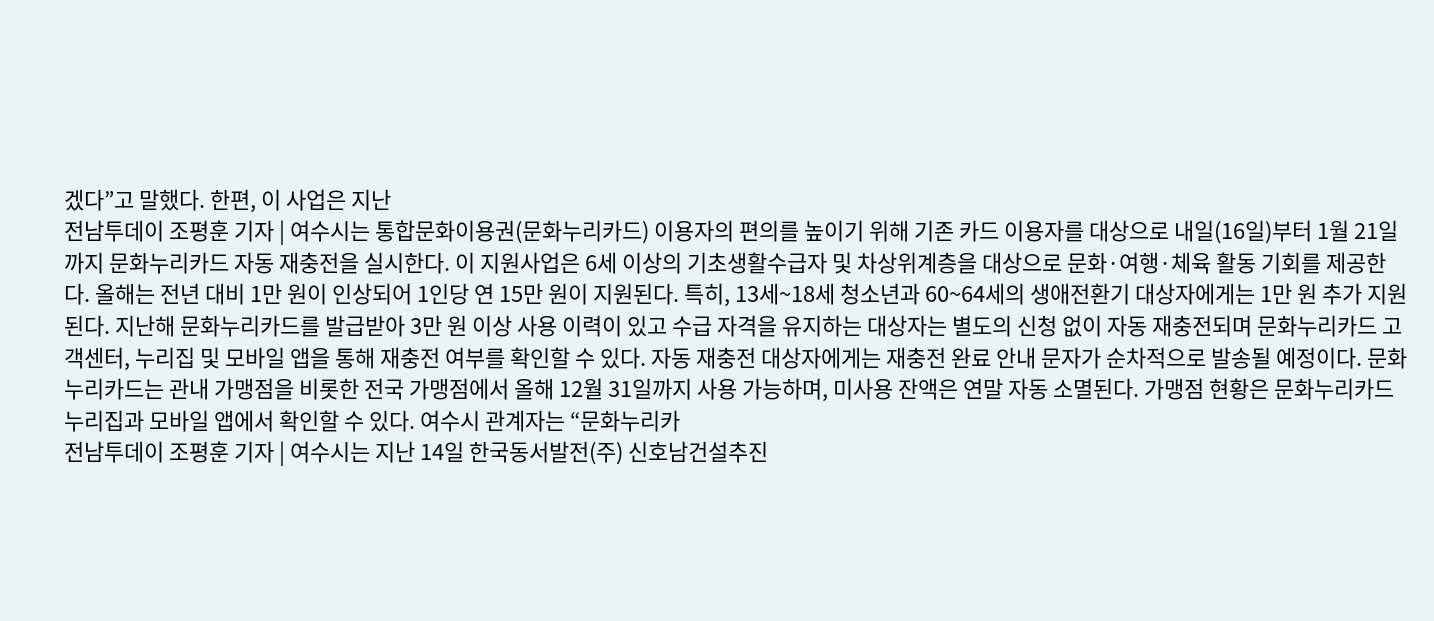겠다”고 말했다. 한편, 이 사업은 지난
전남투데이 조평훈 기자 | 여수시는 통합문화이용권(문화누리카드) 이용자의 편의를 높이기 위해 기존 카드 이용자를 대상으로 내일(16일)부터 1월 21일까지 문화누리카드 자동 재충전을 실시한다. 이 지원사업은 6세 이상의 기초생활수급자 및 차상위계층을 대상으로 문화·여행·체육 활동 기회를 제공한다. 올해는 전년 대비 1만 원이 인상되어 1인당 연 15만 원이 지원된다. 특히, 13세~18세 청소년과 60~64세의 생애전환기 대상자에게는 1만 원 추가 지원된다. 지난해 문화누리카드를 발급받아 3만 원 이상 사용 이력이 있고 수급 자격을 유지하는 대상자는 별도의 신청 없이 자동 재충전되며 문화누리카드 고객센터, 누리집 및 모바일 앱을 통해 재충전 여부를 확인할 수 있다. 자동 재충전 대상자에게는 재충전 완료 안내 문자가 순차적으로 발송될 예정이다. 문화누리카드는 관내 가맹점을 비롯한 전국 가맹점에서 올해 12월 31일까지 사용 가능하며, 미사용 잔액은 연말 자동 소멸된다. 가맹점 현황은 문화누리카드 누리집과 모바일 앱에서 확인할 수 있다. 여수시 관계자는 “문화누리카
전남투데이 조평훈 기자 | 여수시는 지난 14일 한국동서발전(주) 신호남건설추진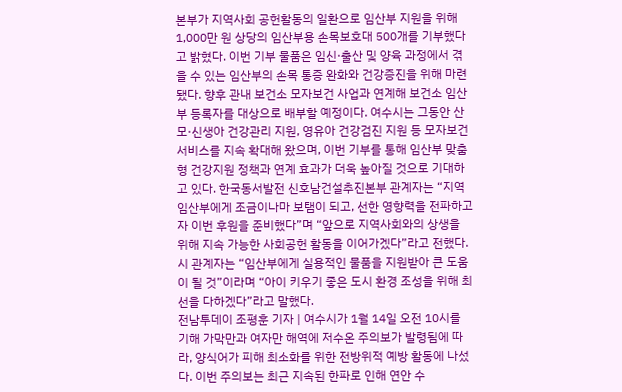본부가 지역사회 공헌활동의 일환으로 임산부 지원을 위해 1,000만 원 상당의 임산부용 손목보호대 500개를 기부했다고 밝혔다. 이번 기부 물품은 임신·출산 및 양육 과정에서 겪을 수 있는 임산부의 손목 통증 완화와 건강증진을 위해 마련됐다. 향후 관내 보건소 모자보건 사업과 연계해 보건소 임산부 등록자를 대상으로 배부할 예정이다. 여수시는 그동안 산모·신생아 건강관리 지원, 영유아 건강검진 지원 등 모자보건 서비스를 지속 확대해 왔으며, 이번 기부를 통해 임산부 맞춤형 건강지원 정책과 연계 효과가 더욱 높아질 것으로 기대하고 있다. 한국동서발전 신호남건설추진본부 관계자는 “지역 임산부에게 조금이나마 보탬이 되고, 선한 영향력을 전파하고자 이번 후원을 준비했다”며 “앞으로 지역사회와의 상생을 위해 지속 가능한 사회공헌 활동을 이어가겠다”라고 전했다. 시 관계자는 “임산부에게 실용적인 물품을 지원받아 큰 도움이 될 것”이라며 “아이 키우기 좋은 도시 환경 조성을 위해 최선을 다하겠다”라고 말했다.
전남투데이 조평훈 기자 | 여수시가 1월 14일 오전 10시를 기해 가막만과 여자만 해역에 저수온 주의보가 발령됨에 따라, 양식어가 피해 최소화를 위한 전방위적 예방 활동에 나섰다. 이번 주의보는 최근 지속된 한파로 인해 연안 수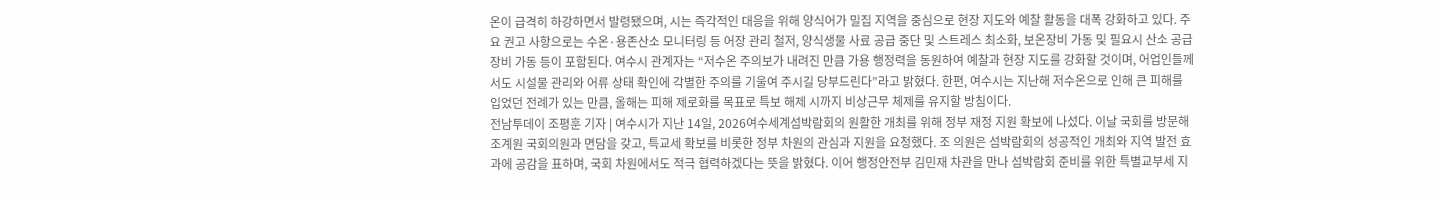온이 급격히 하강하면서 발령됐으며, 시는 즉각적인 대응을 위해 양식어가 밀집 지역을 중심으로 현장 지도와 예찰 활동을 대폭 강화하고 있다. 주요 권고 사항으로는 수온·용존산소 모니터링 등 어장 관리 철저, 양식생물 사료 공급 중단 및 스트레스 최소화, 보온장비 가동 및 필요시 산소 공급 장비 가동 등이 포함된다. 여수시 관계자는 “저수온 주의보가 내려진 만큼 가용 행정력을 동원하여 예찰과 현장 지도를 강화할 것이며, 어업인들께서도 시설물 관리와 어류 상태 확인에 각별한 주의를 기울여 주시길 당부드린다”라고 밝혔다. 한편, 여수시는 지난해 저수온으로 인해 큰 피해를 입었던 전례가 있는 만큼, 올해는 피해 제로화를 목표로 특보 해제 시까지 비상근무 체제를 유지할 방침이다.
전남투데이 조평훈 기자 | 여수시가 지난 14일, 2026여수세계섬박람회의 원활한 개최를 위해 정부 재정 지원 확보에 나섰다. 이날 국회를 방문해 조계원 국회의원과 면담을 갖고, 특교세 확보를 비롯한 정부 차원의 관심과 지원을 요청했다. 조 의원은 섬박람회의 성공적인 개최와 지역 발전 효과에 공감을 표하며, 국회 차원에서도 적극 협력하겠다는 뜻을 밝혔다. 이어 행정안전부 김민재 차관을 만나 섬박람회 준비를 위한 특별교부세 지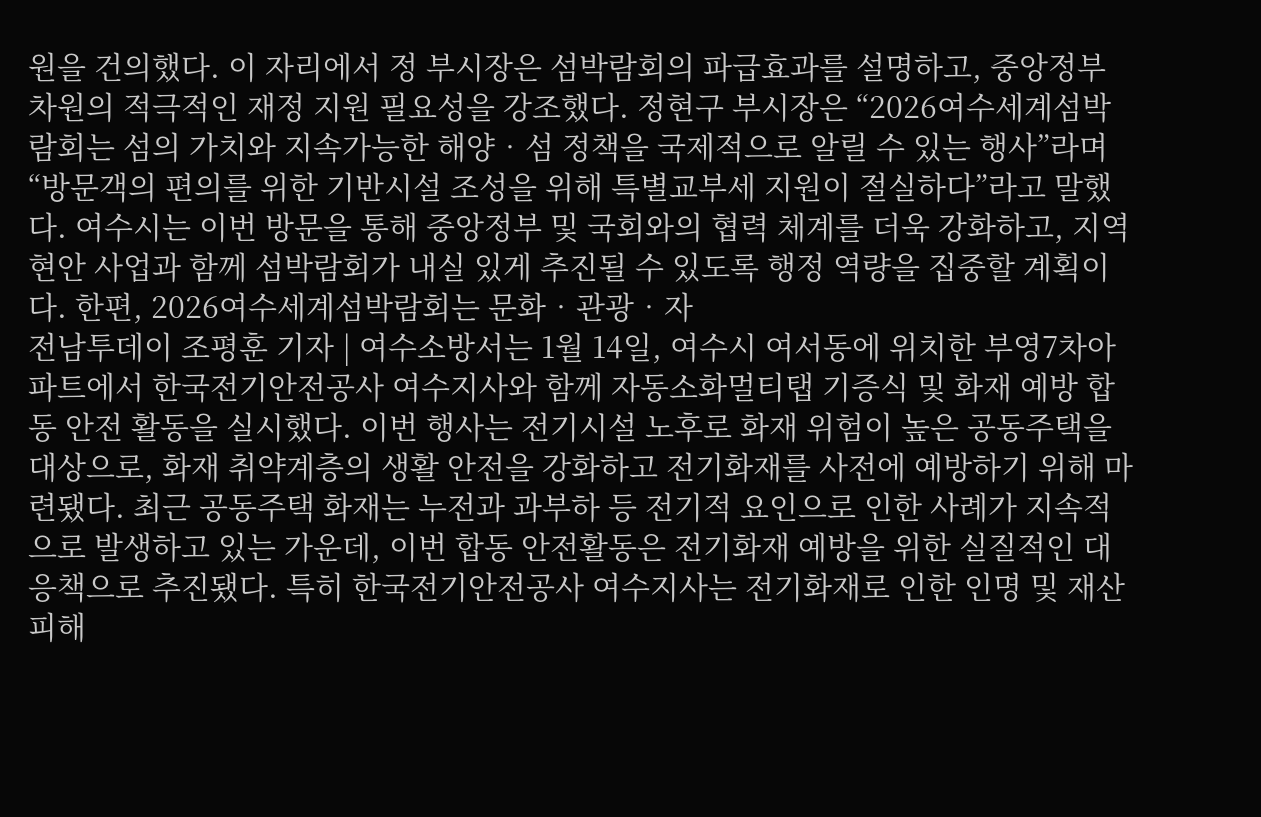원을 건의했다. 이 자리에서 정 부시장은 섬박람회의 파급효과를 설명하고, 중앙정부 차원의 적극적인 재정 지원 필요성을 강조했다. 정현구 부시장은 “2026여수세계섬박람회는 섬의 가치와 지속가능한 해양‧섬 정책을 국제적으로 알릴 수 있는 행사”라며 “방문객의 편의를 위한 기반시설 조성을 위해 특별교부세 지원이 절실하다”라고 말했다. 여수시는 이번 방문을 통해 중앙정부 및 국회와의 협력 체계를 더욱 강화하고, 지역 현안 사업과 함께 섬박람회가 내실 있게 추진될 수 있도록 행정 역량을 집중할 계획이다. 한편, 2026여수세계섬박람회는 문화‧관광‧자
전남투데이 조평훈 기자 | 여수소방서는 1월 14일, 여수시 여서동에 위치한 부영7차아파트에서 한국전기안전공사 여수지사와 함께 자동소화멀티탭 기증식 및 화재 예방 합동 안전 활동을 실시했다. 이번 행사는 전기시설 노후로 화재 위험이 높은 공동주택을 대상으로, 화재 취약계층의 생활 안전을 강화하고 전기화재를 사전에 예방하기 위해 마련됐다. 최근 공동주택 화재는 누전과 과부하 등 전기적 요인으로 인한 사례가 지속적으로 발생하고 있는 가운데, 이번 합동 안전활동은 전기화재 예방을 위한 실질적인 대응책으로 추진됐다. 특히 한국전기안전공사 여수지사는 전기화재로 인한 인명 및 재산 피해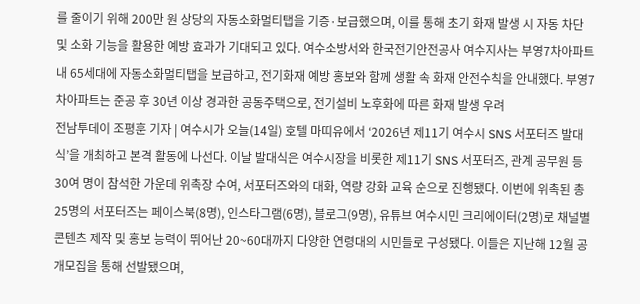를 줄이기 위해 200만 원 상당의 자동소화멀티탭을 기증·보급했으며, 이를 통해 초기 화재 발생 시 자동 차단 및 소화 기능을 활용한 예방 효과가 기대되고 있다. 여수소방서와 한국전기안전공사 여수지사는 부영7차아파트 내 65세대에 자동소화멀티탭을 보급하고, 전기화재 예방 홍보와 함께 생활 속 화재 안전수칙을 안내했다. 부영7차아파트는 준공 후 30년 이상 경과한 공동주택으로, 전기설비 노후화에 따른 화재 발생 우려
전남투데이 조평훈 기자 | 여수시가 오늘(14일) 호텔 마띠유에서 ‘2026년 제11기 여수시 SNS 서포터즈 발대식’을 개최하고 본격 활동에 나선다. 이날 발대식은 여수시장을 비롯한 제11기 SNS 서포터즈, 관계 공무원 등 30여 명이 참석한 가운데 위촉장 수여, 서포터즈와의 대화, 역량 강화 교육 순으로 진행됐다. 이번에 위촉된 총 25명의 서포터즈는 페이스북(8명), 인스타그램(6명), 블로그(9명), 유튜브 여수시민 크리에이터(2명)로 채널별 콘텐츠 제작 및 홍보 능력이 뛰어난 20~60대까지 다양한 연령대의 시민들로 구성됐다. 이들은 지난해 12월 공개모집을 통해 선발됐으며,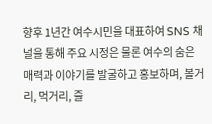향후 1년간 여수시민을 대표하여 SNS 채널을 통해 주요 시정은 물론 여수의 숨은 매력과 이야기를 발굴하고 홍보하며, 볼거리, 먹거리, 즐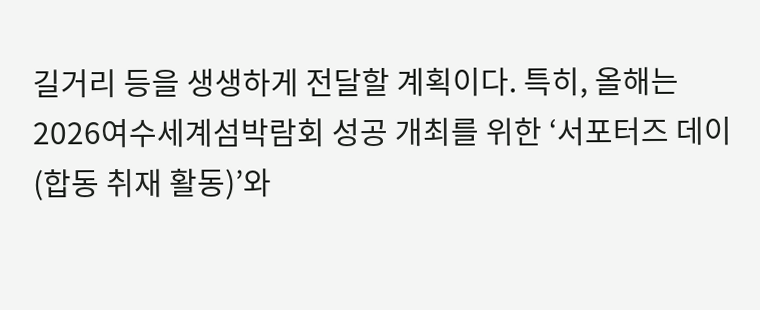길거리 등을 생생하게 전달할 계획이다. 특히, 올해는 2026여수세계섬박람회 성공 개최를 위한 ‘서포터즈 데이(합동 취재 활동)’와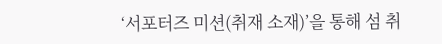‘서포터즈 미션(취재 소재)’을 통해 섬 취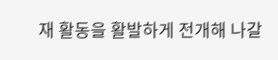재 활동을 활발하게 전개해 나갈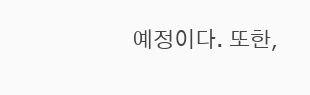예정이다. 또한,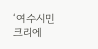‘여수시민 크리에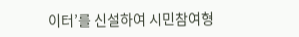이터’를 신설하여 시민참여형